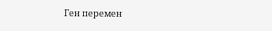Ген перемен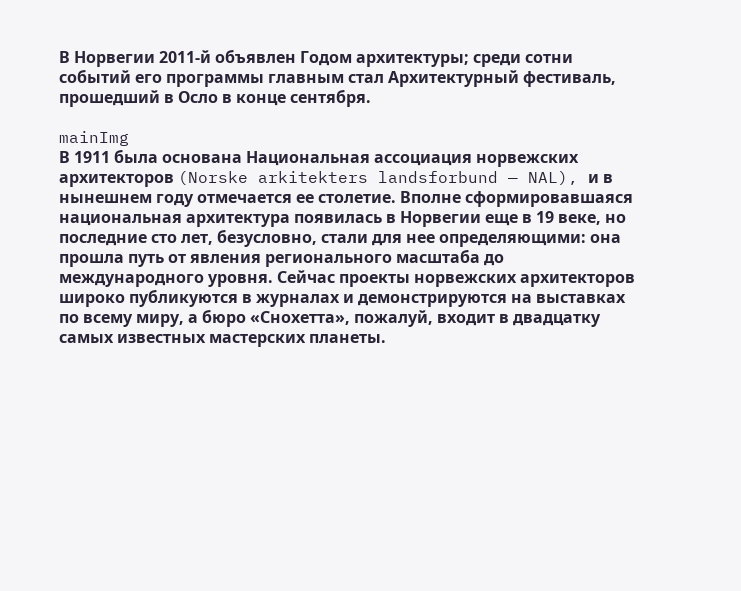В Норвегии 2011-й объявлен Годом архитектуры; среди сотни событий его программы главным стал Архитектурный фестиваль, прошедший в Осло в конце сентября.

mainImg
В 1911 была основана Национальная ассоциация норвежских архитекторов (Norske arkitekters landsforbund — NAL), и в нынешнем году отмечается ее столетие. Вполне сформировавшаяся национальная архитектура появилась в Норвегии еще в 19 веке, но последние сто лет, безусловно, стали для нее определяющими: она прошла путь от явления регионального масштаба до международного уровня. Сейчас проекты норвежских архитекторов широко публикуются в журналах и демонстрируются на выставках по всему миру, а бюро «Снохетта», пожалуй, входит в двадцатку самых известных мастерских планеты.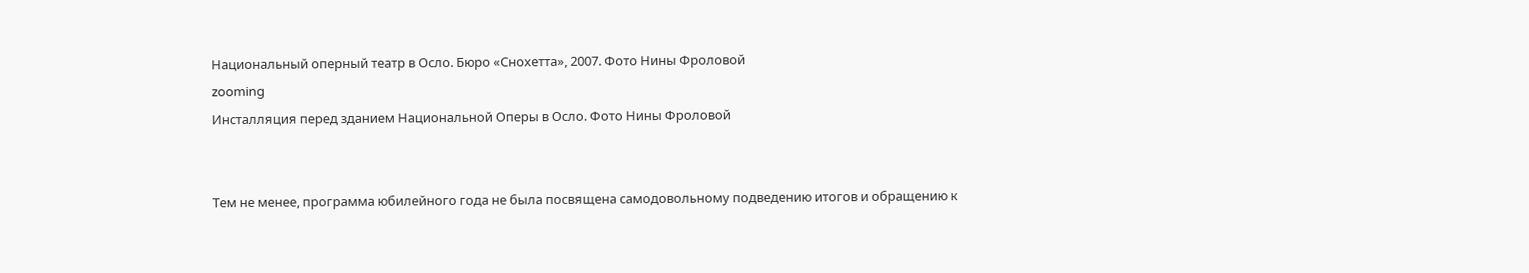Национальный оперный театр в Осло. Бюро «Снохетта», 2007. Фото Нины Фроловой
zooming
Инсталляция перед зданием Национальной Оперы в Осло. Фото Нины Фроловой


Тем не менее, программа юбилейного года не была посвящена самодовольному подведению итогов и обращению к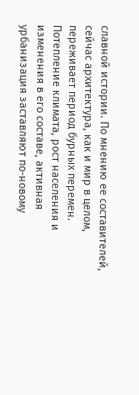славной истории. По мнению ее составителей, сейчас архитектура, как и мир в целом, переживает период бурных перемен. Потепление климата, рост населения и изменения в его составе, активная урбанизация заставляют по-новому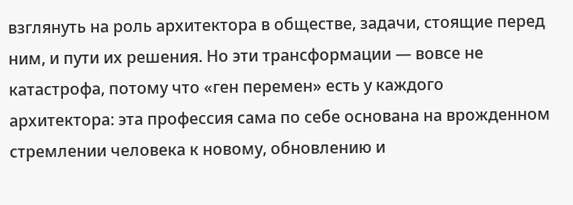взглянуть на роль архитектора в обществе, задачи, стоящие перед ним, и пути их решения. Но эти трансформации — вовсе не катастрофа, потому что «ген перемен» есть у каждого архитектора: эта профессия сама по себе основана на врожденном стремлении человека к новому, обновлению и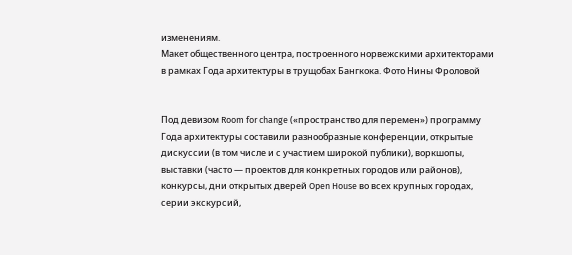изменениям.
Макет общественного центра, построенного норвежскими архитекторами в рамках Года архитектуры в трущобах Бангкока. Фото Нины Фроловой


Под девизом Room for change («пространство для перемен») программу Года архитектуры составили разнообразные конференции, открытые дискуссии (в том числе и с участием широкой публики), воркшопы, выставки (часто — проектов для конкретных городов или районов), конкурсы, дни открытых дверей Open House во всех крупных городах, серии экскурсий,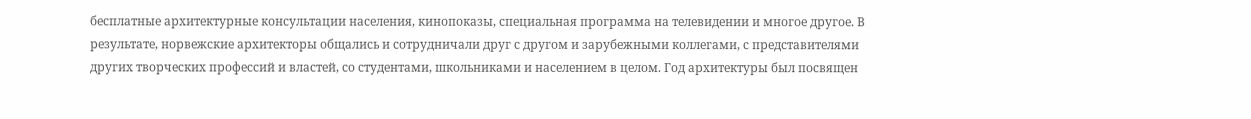бесплатные архитектурные консультации населения, кинопоказы, специальная программа на телевидении и многое другое. В результате, норвежские архитекторы общались и сотрудничали друг с другом и зарубежными коллегами, с представителями других творческих профессий и властей, со студентами, школьниками и населением в целом. Год архитектуры был посвящен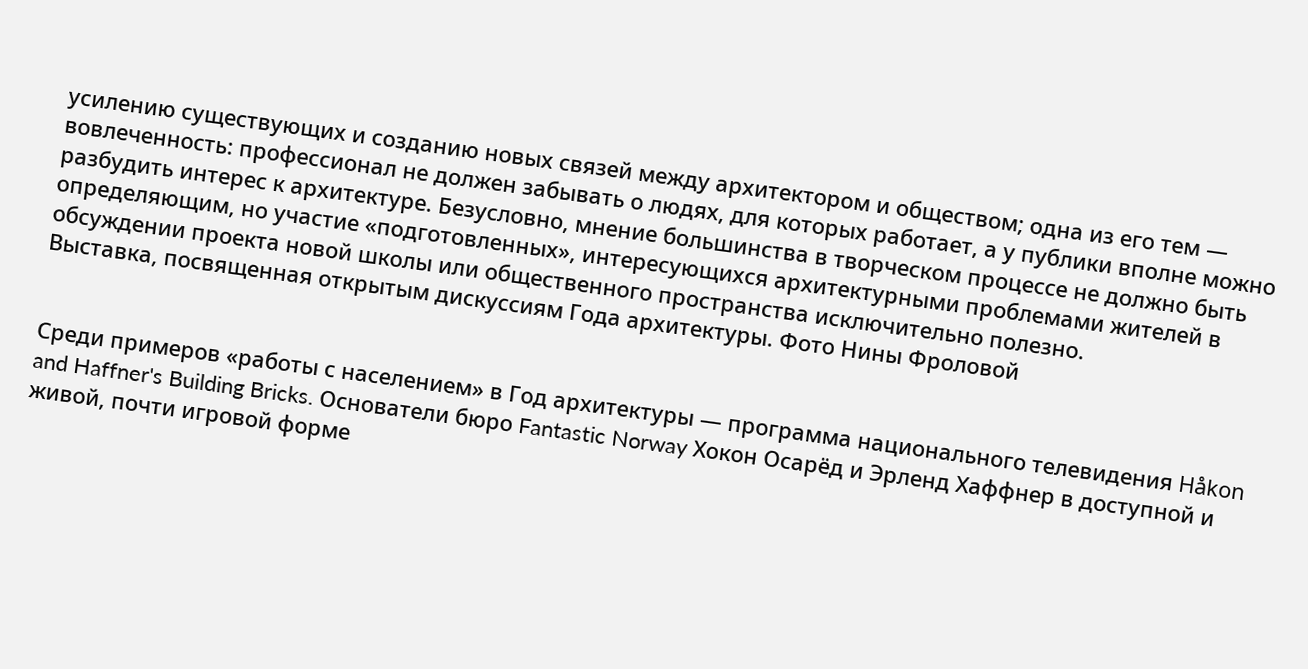усилению существующих и созданию новых связей между архитектором и обществом; одна из его тем — вовлеченность: профессионал не должен забывать о людях, для которых работает, а у публики вполне можно разбудить интерес к архитектуре. Безусловно, мнение большинства в творческом процессе не должно быть определяющим, но участие «подготовленных», интересующихся архитектурными проблемами жителей в обсуждении проекта новой школы или общественного пространства исключительно полезно.
Выставка, посвященная открытым дискуссиям Года архитектуры. Фото Нины Фроловой


Среди примеров «работы с населением» в Год архитектуры — программа национального телевидения Håkon and Haffner's Building Bricks. Основатели бюро Fantastic Norway Хокон Осарёд и Эрленд Хаффнер в доступной и живой, почти игровой форме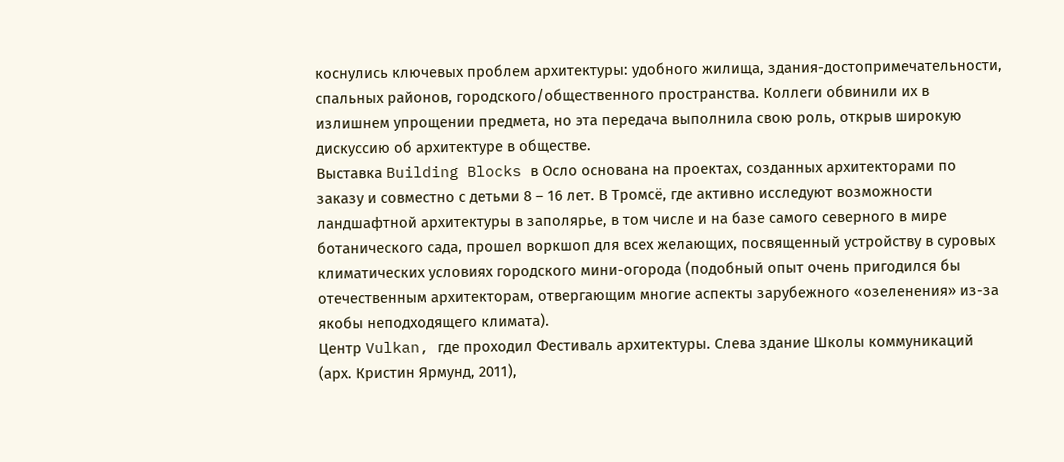коснулись ключевых проблем архитектуры: удобного жилища, здания-достопримечательности, спальных районов, городского/общественного пространства. Коллеги обвинили их в излишнем упрощении предмета, но эта передача выполнила свою роль, открыв широкую дискуссию об архитектуре в обществе.
Выставка Building Blocks в Осло основана на проектах, созданных архитекторами по заказу и совместно с детьми 8 – 16 лет. В Тромсё, где активно исследуют возможности ландшафтной архитектуры в заполярье, в том числе и на базе самого северного в мире ботанического сада, прошел воркшоп для всех желающих, посвященный устройству в суровых климатических условиях городского мини-огорода (подобный опыт очень пригодился бы отечественным архитекторам, отвергающим многие аспекты зарубежного «озеленения» из-за якобы неподходящего климата).
Центр Vulkan, где проходил Фестиваль архитектуры. Слева здание Школы коммуникаций (арх. Кристин Ярмунд, 2011),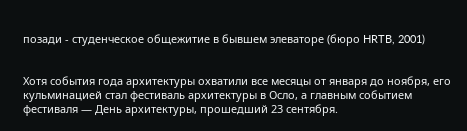позади - студенческое общежитие в бывшем элеваторе (бюро HRTB, 2001)


Хотя события года архитектуры охватили все месяцы от января до ноября, его кульминацией стал фестиваль архитектуры в Осло, а главным событием фестиваля — День архитектуры, прошедший 23 сентября.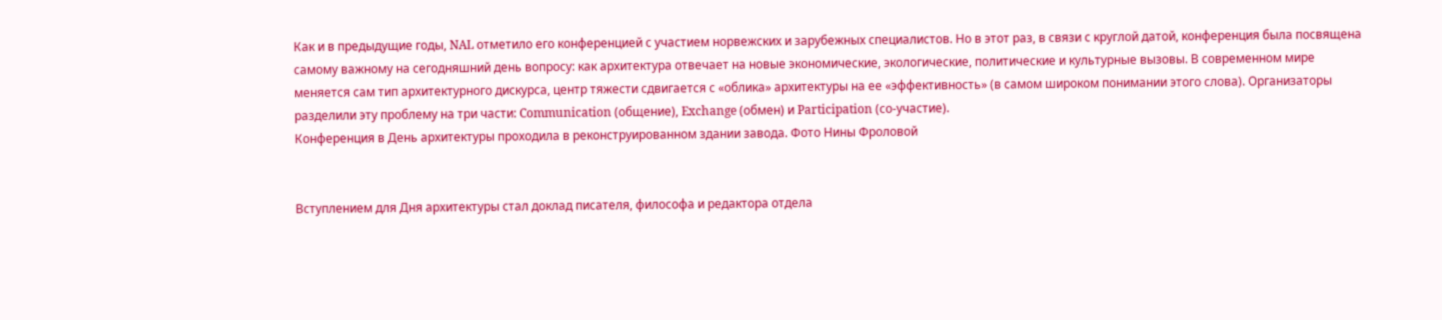Как и в предыдущие годы, NAL отметило его конференцией с участием норвежских и зарубежных специалистов. Но в этот раз, в связи с круглой датой, конференция была посвящена самому важному на сегодняшний день вопросу: как архитектура отвечает на новые экономические, экологические, политические и культурные вызовы. В современном мире меняется сам тип архитектурного дискурса, центр тяжести сдвигается с «облика» архитектуры на ее «эффективность» (в самом широком понимании этого слова). Организаторы разделили эту проблему на три части: Communication (общение), Exchange (обмен) и Participation (со-участие).
Конференция в День архитектуры проходила в реконструированном здании завода. Фото Нины Фроловой


Вступлением для Дня архитектуры стал доклад писателя, философа и редактора отдела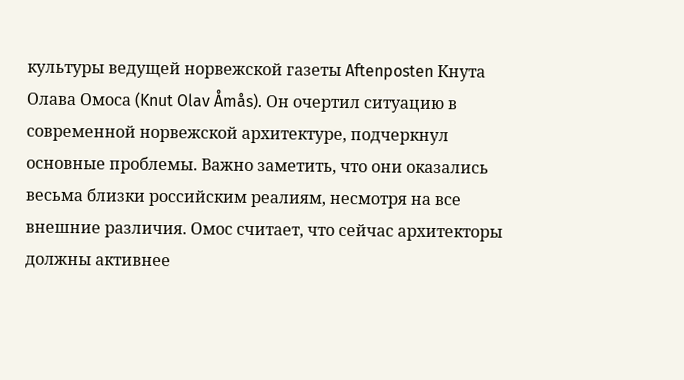культуры ведущей норвежской газеты Aftenposten Кнута Олава Омоса (Knut Olav Åmås). Он очертил ситуацию в современной норвежской архитектуре, подчеркнул основные проблемы. Важно заметить, что они оказались весьма близки российским реалиям, несмотря на все внешние различия. Омос считает, что сейчас архитекторы должны активнее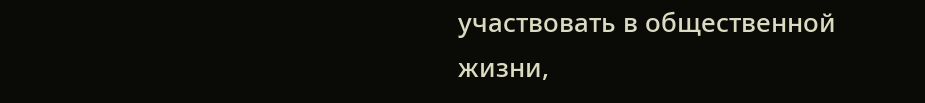участвовать в общественной жизни,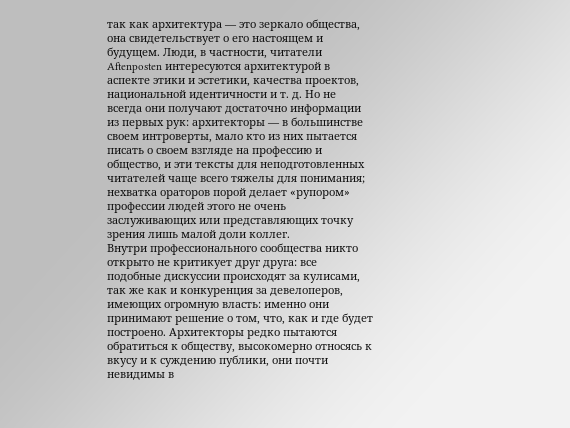так как архитектура — это зеркало общества, она свидетельствует о его настоящем и будущем. Люди, в частности, читатели Aftenposten интересуются архитектурой в аспекте этики и эстетики, качества проектов, национальной идентичности и т. д. Но не всегда они получают достаточно информации из первых рук: архитекторы — в большинстве своем интроверты, мало кто из них пытается писать о своем взгляде на профессию и общество, и эти тексты для неподготовленных читателей чаще всего тяжелы для понимания; нехватка ораторов порой делает «рупором» профессии людей этого не очень заслуживающих или представляющих точку зрения лишь малой доли коллег.
Внутри профессионального сообщества никто открыто не критикует друг друга: все подобные дискуссии происходят за кулисами, так же как и конкуренция за девелоперов, имеющих огромную власть: именно они принимают решение о том, что, как и где будет построено. Архитекторы редко пытаются обратиться к обществу, высокомерно относясь к вкусу и к суждению публики, они почти невидимы в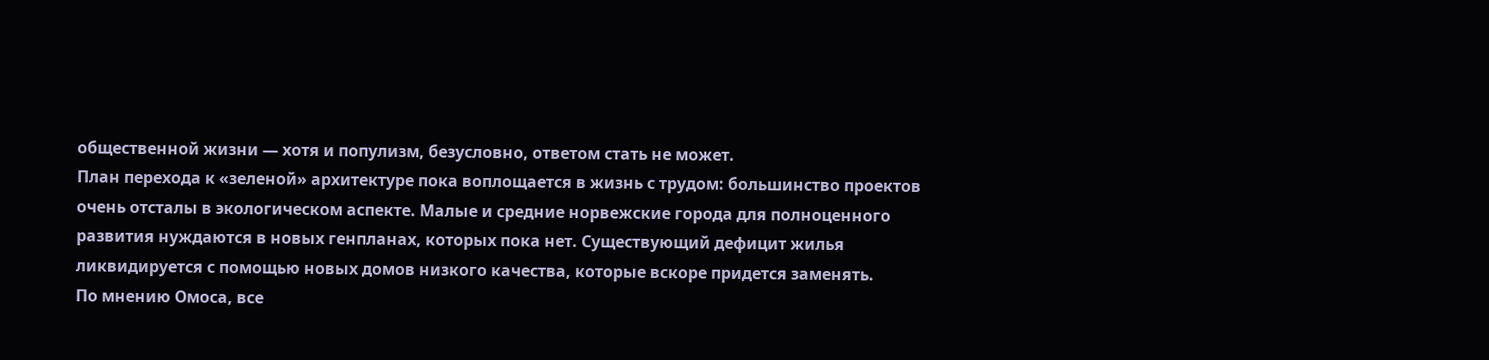общественной жизни — хотя и популизм, безусловно, ответом стать не может.
План перехода к «зеленой» архитектуре пока воплощается в жизнь с трудом: большинство проектов очень отсталы в экологическом аспекте. Малые и средние норвежские города для полноценного развития нуждаются в новых генпланах, которых пока нет. Существующий дефицит жилья ликвидируется с помощью новых домов низкого качества, которые вскоре придется заменять.
По мнению Омоса, все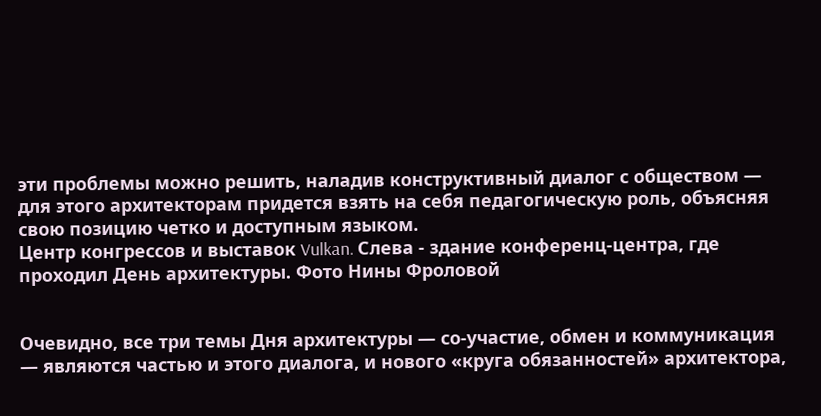эти проблемы можно решить, наладив конструктивный диалог с обществом — для этого архитекторам придется взять на себя педагогическую роль, объясняя свою позицию четко и доступным языком.
Центр конгрессов и выставок Vulkan. Слева - здание конференц-центра, где проходил День архитектуры. Фото Нины Фроловой


Очевидно, все три темы Дня архитектуры — со-участие, обмен и коммуникация — являются частью и этого диалога, и нового «круга обязанностей» архитектора,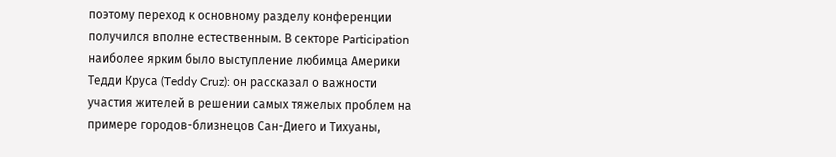поэтому переход к основному разделу конференции получился вполне естественным. В секторе Participation наиболее ярким было выступление любимца Америки Тедди Круса (Teddy Cruz): он рассказал о важности участия жителей в решении самых тяжелых проблем на примере городов-близнецов Сан-Диего и Тихуаны,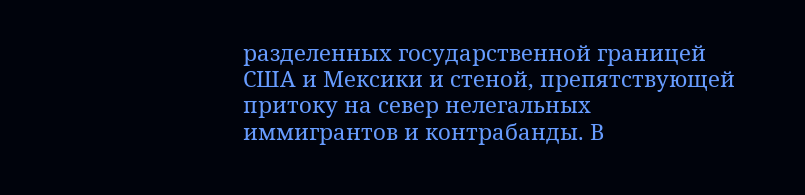разделенных государственной границей США и Мексики и стеной, препятствующей притоку на север нелегальных иммигрантов и контрабанды. В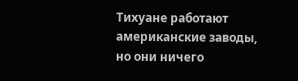Тихуане работают американские заводы, но они ничего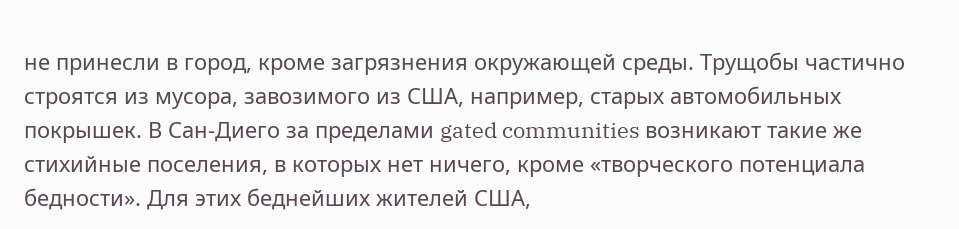не принесли в город, кроме загрязнения окружающей среды. Трущобы частично строятся из мусора, завозимого из США, например, старых автомобильных покрышек. В Сан-Диего за пределами gated communities возникают такие же стихийные поселения, в которых нет ничего, кроме «творческого потенциала бедности». Для этих беднейших жителей США,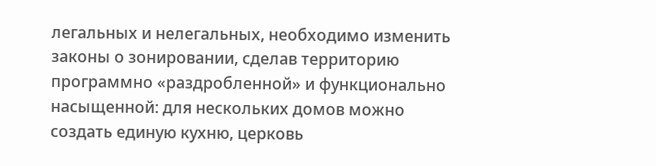легальных и нелегальных, необходимо изменить законы о зонировании, сделав территорию программно «раздробленной» и функционально насыщенной: для нескольких домов можно создать единую кухню, церковь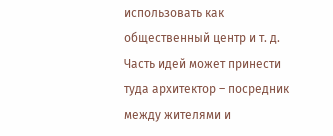использовать как общественный центр и т. д. Часть идей может принести туда архитектор – посредник между жителями и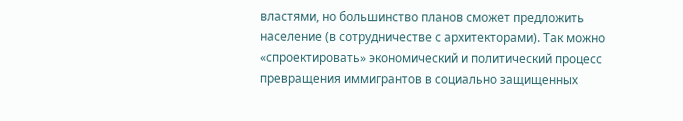властями, но большинство планов сможет предложить население (в сотрудничестве с архитекторами). Так можно «спроектировать» экономический и политический процесс превращения иммигрантов в социально защищенных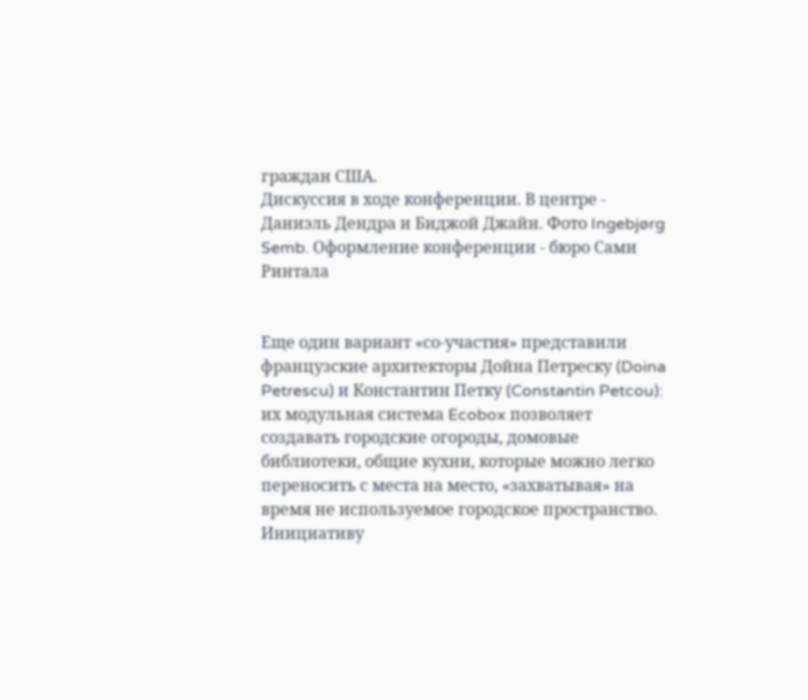граждан США.
Дискуссия в ходе конференции. В центре - Даниэль Дендра и Биджой Джайн. Фото Ingebjørg Semb. Оформление конференции - бюро Сами Ринтала


Еще один вариант «со-участия» представили французские архитекторы Дойна Петреску (Doina Petrescu) и Константин Петку (Constantin Petcou): их модульная система Ecobox позволяет создавать городские огороды, домовые библиотеки, общие кухни, которые можно легко переносить с места на место, «захватывая» на время не используемое городское пространство. Инициативу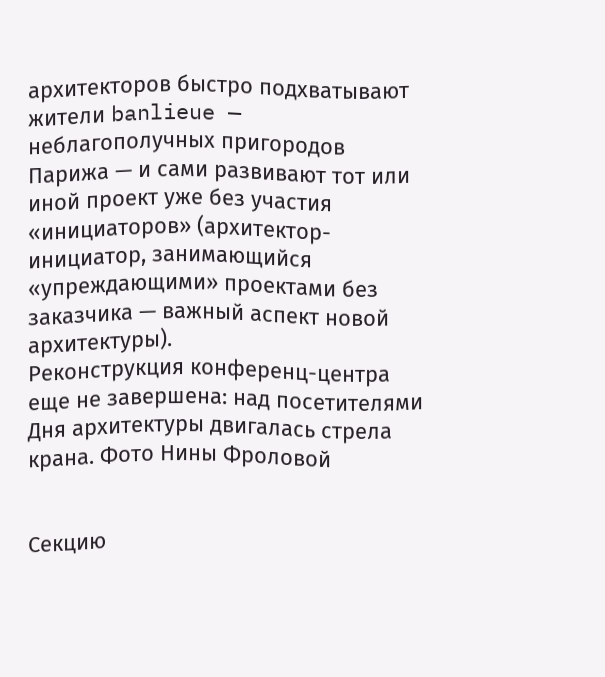архитекторов быстро подхватывают жители banlieue — неблагополучных пригородов Парижа — и сами развивают тот или иной проект уже без участия «инициаторов» (архитектор-инициатор, занимающийся «упреждающими» проектами без заказчика — важный аспект новой архитектуры).
Реконструкция конференц-центра еще не завершена: над посетителями Дня архитектуры двигалась стрела крана. Фото Нины Фроловой


Секцию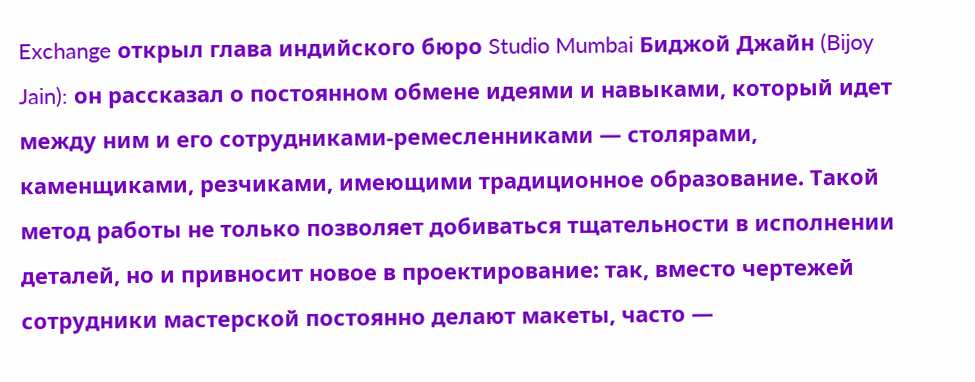Exchange открыл глава индийского бюро Studio Mumbai Биджой Джайн (Bijoy Jain): он рассказал о постоянном обмене идеями и навыками, который идет между ним и его сотрудниками-ремесленниками — столярами, каменщиками, резчиками, имеющими традиционное образование. Такой метод работы не только позволяет добиваться тщательности в исполнении деталей, но и привносит новое в проектирование: так, вместо чертежей сотрудники мастерской постоянно делают макеты, часто —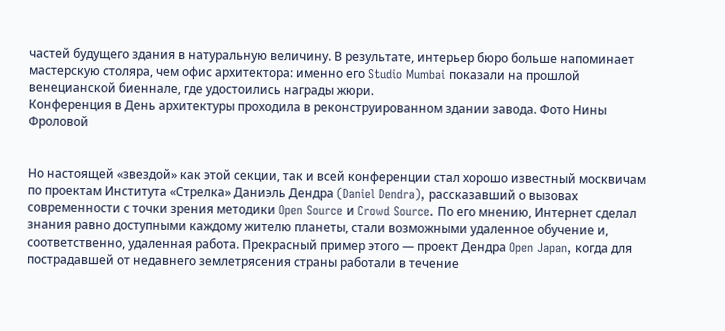частей будущего здания в натуральную величину. В результате, интерьер бюро больше напоминает мастерскую столяра, чем офис архитектора: именно его Studio Mumbai показали на прошлой венецианской биеннале, где удостоились награды жюри.
Конференция в День архитектуры проходила в реконструированном здании завода. Фото Нины Фроловой


Но настоящей «звездой» как этой секции, так и всей конференции стал хорошо известный москвичам по проектам Института «Стрелка» Даниэль Дендра (Daniel Dendra), рассказавший о вызовах современности с точки зрения методики Open Source и Crowd Source. По его мнению, Интернет сделал знания равно доступными каждому жителю планеты, стали возможными удаленное обучение и, соответственно, удаленная работа. Прекрасный пример этого — проект Дендра Open Japan, когда для пострадавшей от недавнего землетрясения страны работали в течение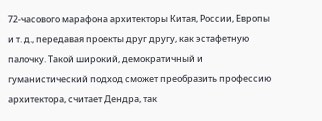72-часового марафона архитекторы Китая, России, Европы и т. д., передавая проекты друг другу, как эстафетную палочку. Такой широкий, демократичный и гуманистический подход сможет преобразить профессию архитектора, считает Дендра, так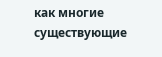как многие существующие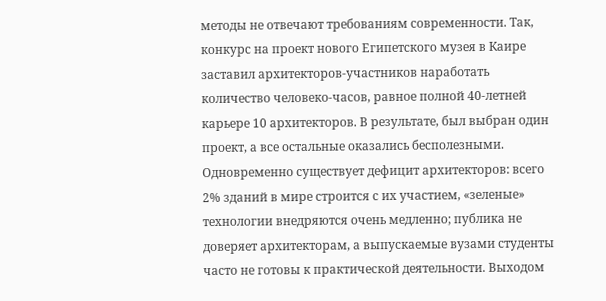методы не отвечают требованиям современности. Так, конкурс на проект нового Египетского музея в Каире заставил архитекторов-участников наработать количество человеко-часов, равное полной 40-летней карьере 10 архитекторов. В результате, был выбран один проект, а все остальные оказались бесполезными. Одновременно существует дефицит архитекторов: всего 2% зданий в мире строится с их участием, «зеленые» технологии внедряются очень медленно; публика не доверяет архитекторам, а выпускаемые вузами студенты часто не готовы к практической деятельности. Выходом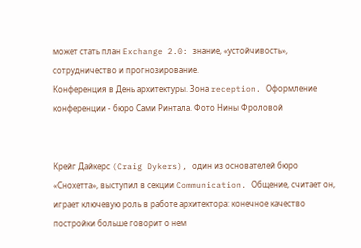может стать план Exchange 2.0: знание, «устойчивость», сотрудничество и прогнозирование.
Конференция в День архитектуры. Зона reception. Оформление конференции - бюро Сами Ринтала. Фото Нины Фроловой


Крейг Дайкерс (Craig Dykers), один из основателей бюро «Снохетта», выступил в секции Communication. Общение, считает он, играет ключевую роль в работе архитектора: конечное качество постройки больше говорит о нем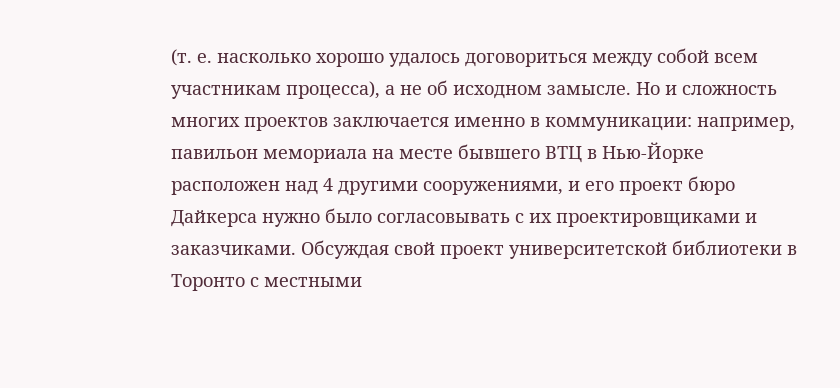(т. е. насколько хорошо удалось договориться между собой всем участникам процесса), а не об исходном замысле. Но и сложность многих проектов заключается именно в коммуникации: например, павильон мемориала на месте бывшего ВТЦ в Нью-Йорке расположен над 4 другими сооружениями, и его проект бюро Дайкерса нужно было согласовывать с их проектировщиками и заказчиками. Обсуждая свой проект университетской библиотеки в Торонто с местными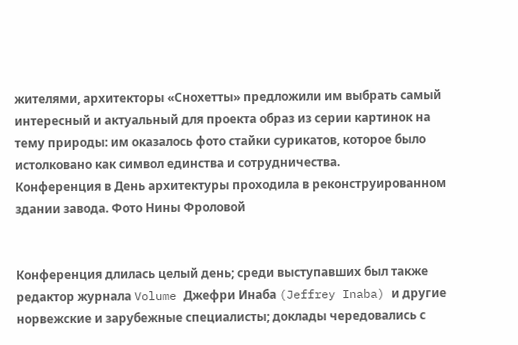жителями, архитекторы «Снохетты» предложили им выбрать самый интересный и актуальный для проекта образ из серии картинок на тему природы: им оказалось фото стайки сурикатов, которое было истолковано как символ единства и сотрудничества.
Конференция в День архитектуры проходила в реконструированном здании завода. Фото Нины Фроловой


Конференция длилась целый день; среди выступавших был также редактор журнала Volume Джефри Инаба (Jeffrey Inaba) и другие норвежские и зарубежные специалисты; доклады чередовались с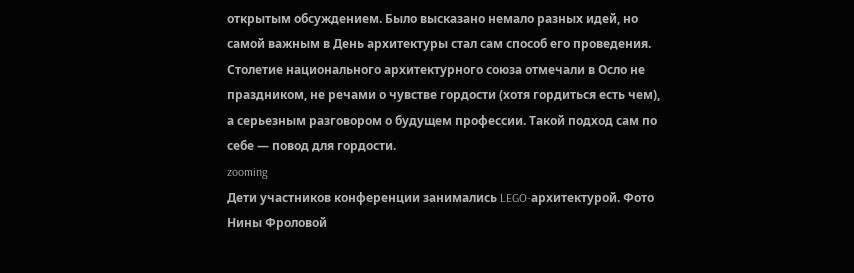открытым обсуждением. Было высказано немало разных идей, но самой важным в День архитектуры стал сам способ его проведения. Столетие национального архитектурного союза отмечали в Осло не праздником, не речами о чувстве гордости (хотя гордиться есть чем), а серьезным разговором о будущем профессии. Такой подход сам по себе — повод для гордости.
zooming
Дети участников конференции занимались LEGO-архитектурой. Фото Нины Фроловой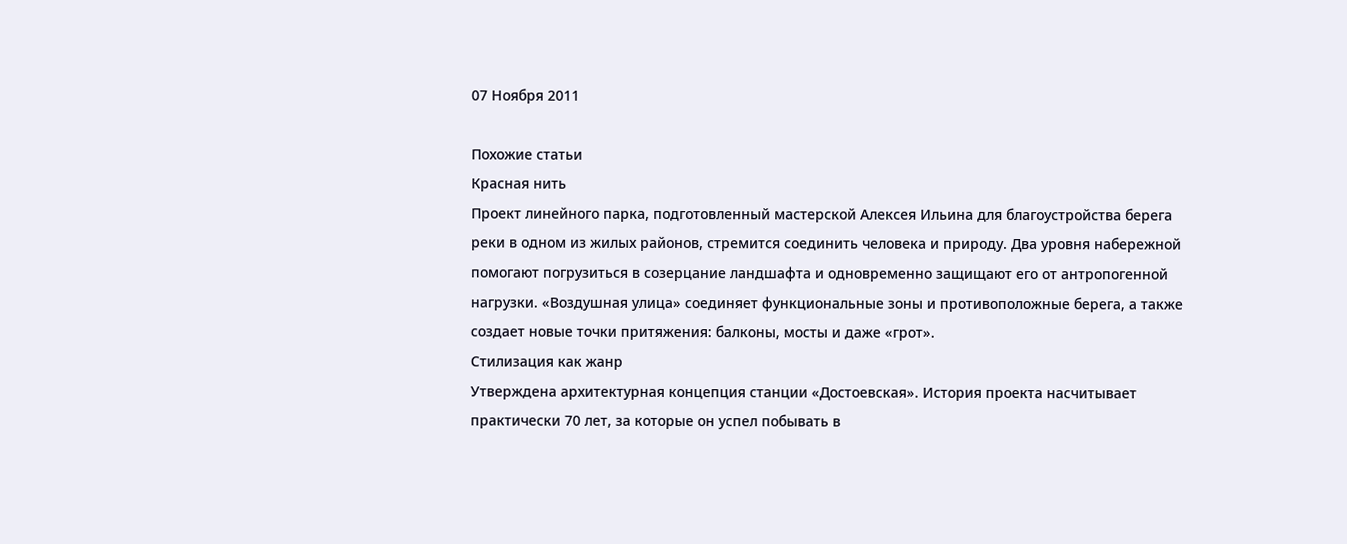07 Ноября 2011

Похожие статьи
Красная нить
Проект линейного парка, подготовленный мастерской Алексея Ильина для благоустройства берега реки в одном из жилых районов, стремится соединить человека и природу. Два уровня набережной помогают погрузиться в созерцание ландшафта и одновременно защищают его от антропогенной нагрузки. «Воздушная улица» соединяет функциональные зоны и противоположные берега, а также создает новые точки притяжения: балконы, мосты и даже «грот».
Стилизация как жанр
Утверждена архитектурная концепция станции «Достоевская». История проекта насчитывает практически 70 лет, за которые он успел побывать в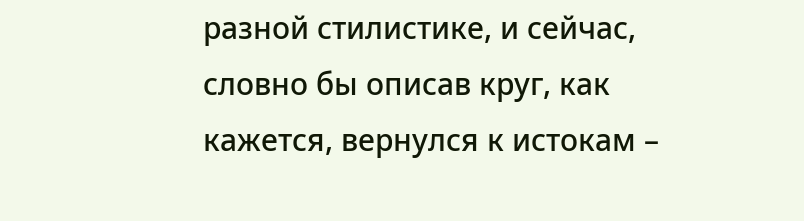разной стилистике, и сейчас, словно бы описав круг, как кажется, вернулся к истокам –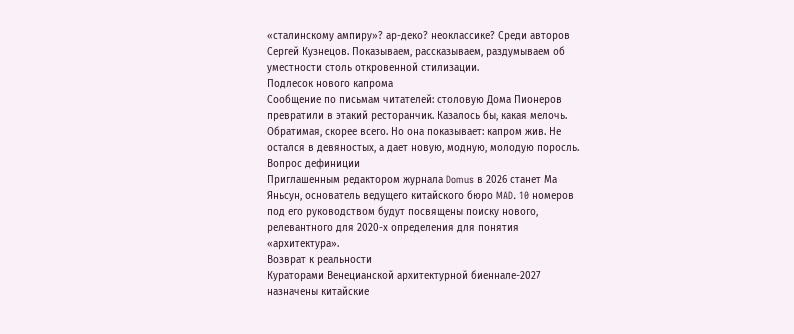«сталинскому ампиру»? ар-деко? неоклассике? Среди авторов Сергей Кузнецов. Показываем, рассказываем, раздумываем об уместности столь откровенной стилизации.
Подлесок нового капрома
Сообщение по письмам читателей: столовую Дома Пионеров превратили в этакий ресторанчик. Казалось бы, какая мелочь. Обратимая, скорее всего. Но она показывает: капром жив. Не остался в девяностых, а дает новую, модную, молодую поросль.
Вопрос дефиниции
Приглашенным редактором журнала Domus в 2026 станет Ма Яньсун, основатель ведущего китайского бюро MAD. 10 номеров под его руководством будут посвящены поиску нового, релевантного для 2020-х определения для понятия «архитектура».
Возврат к реальности
Кураторами Венецианской архитектурной биеннале-2027 назначены китайские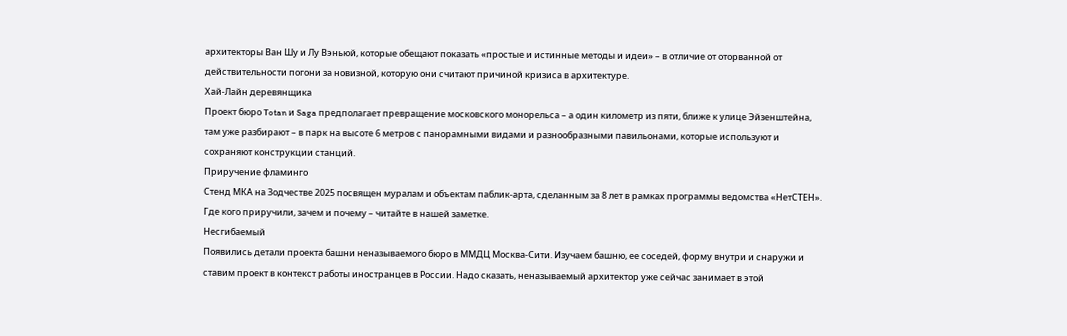архитекторы Ван Шу и Лу Вэньюй, которые обещают показать «простые и истинные методы и идеи» – в отличие от оторванной от действительности погони за новизной, которую они считают причиной кризиса в архитектуре.
Хай-Лайн деревянщика
Проект бюро Totan и Saga предполагает превращение московского монорельса – а один километр из пяти, ближе к улице Эйзенштейна, там уже разбирают – в парк на высоте 6 метров с панорамными видами и разнообразными павильонами, которые используют и сохраняют конструкции станций.
Приручение фламинго
Стенд МКА на Зодчестве 2025 посвящен муралам и объектам паблик-арта, сделанным за 8 лет в рамках программы ведомства «НетСТЕН». Где кого приручили, зачем и почему – читайте в нашей заметке.
Несгибаемый
Появились детали проекта башни неназываемого бюро в ММДЦ Москва-Сити. Изучаем башню, ее соседей, форму внутри и снаружи и ставим проект в контекст работы иностранцев в России. Надо сказать, неназываемый архитектор уже сейчас занимает в этой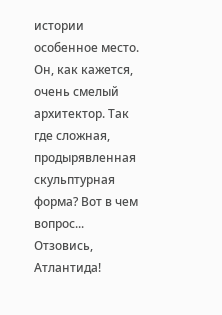истории особенное место. Он, как кажется, очень смелый архитектор. Так где сложная, продырявленная скульптурная форма? Вот в чем вопрос...
Отзовись, Атлантида!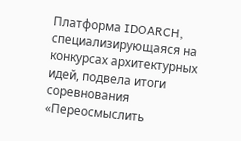Платформа IDOARCH, специализирующаяся на конкурсах архитектурных идей, подвела итоги соревнования «Переосмыслить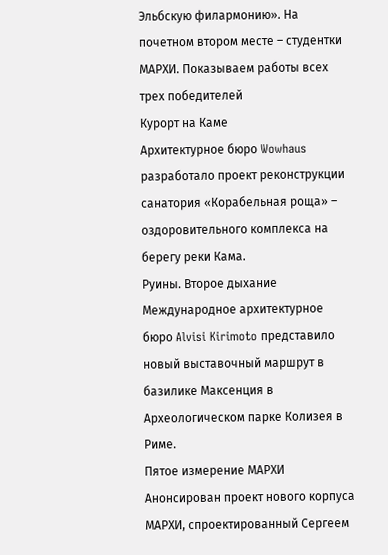Эльбскую филармонию». На почетном втором месте – студентки МАРХИ. Показываем работы всех трех победителей
Курорт на Каме
Архитектурное бюро Wowhaus разработало проект реконструкции санатория «Корабельная роща» – оздоровительного комплекса на берегу реки Кама.
Руины. Второе дыхание
Международное архитектурное бюро Alvisi Kirimoto представило новый выставочный маршрут в базилике Максенция в Археологическом парке Колизея в Риме.
Пятое измерение МАРХИ
Анонсирован проект нового корпуса МАРХИ, спроектированный Сергеем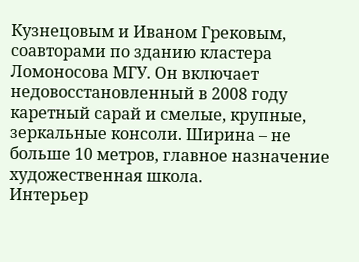Кузнецовым и Иваном Грековым, соавторами по зданию кластера Ломоносова МГУ. Он включает недовосстановленный в 2008 году каретный сарай и смелые, крупные, зеркальные консоли. Ширина – не больше 10 метров, главное назначение художественная школа.
Интерьер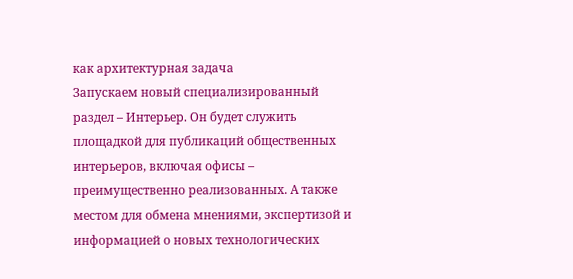как архитектурная задача
Запускаем новый специализированный раздел – Интерьер. Он будет служить площадкой для публикаций общественных интерьеров, включая офисы – преимущественно реализованных. А также местом для обмена мнениями, экспертизой и информацией о новых технологических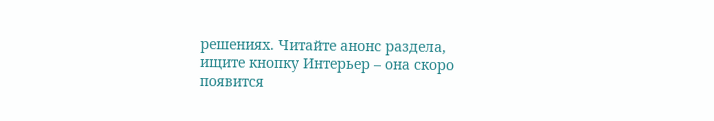решениях. Читайте анонс раздела, ищите кнопку Интерьер – она скоро появится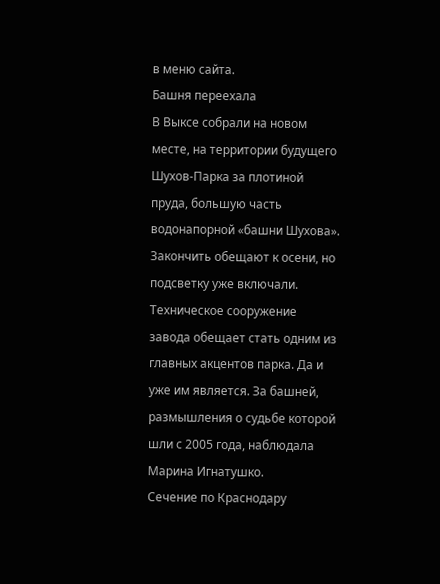в меню сайта.
Башня переехала
В Выксе собрали на новом месте, на территории будущего Шухов-Парка за плотиной пруда, большую часть водонапорной «башни Шухова». Закончить обещают к осени, но подсветку уже включали. Техническое сооружение завода обещает стать одним из главных акцентов парка. Да и уже им является. За башней, размышления о судьбе которой шли с 2005 года, наблюдала Марина Игнатушко.
Сечение по Краснодару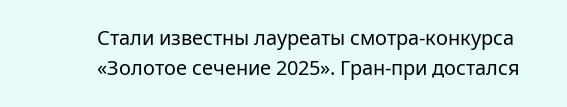Стали известны лауреаты смотра-конкурса «Золотое сечение 2025». Гран-при достался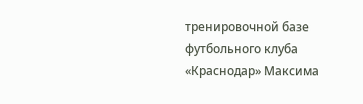тренировочной базе футбольного клуба «Краснодар» Максима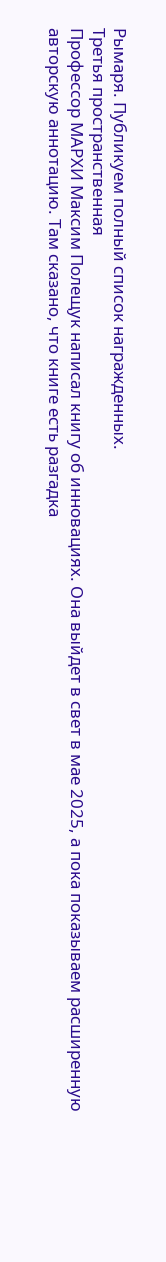Рымаря. Публикуем полный список награжденных.
Третья пространственная
Профессор МАРХИ Максим Полещук написал книгу об инновациях. Она выйдет в свет в мае 2025, а пока показываем расширенную авторскую аннотацию. Там сказано, что книге есть разгадка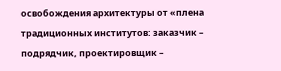освобождения архитектуры от «плена традиционных институтов: заказчик – подрядчик, проектировщик –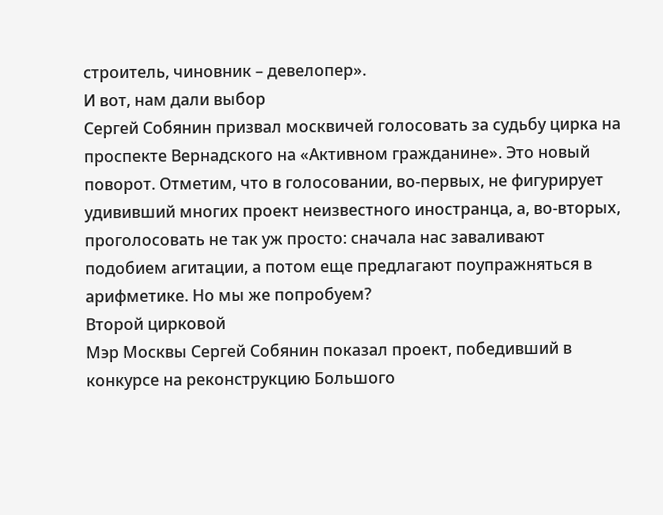строитель, чиновник – девелопер».
И вот, нам дали выбор
Сергей Собянин призвал москвичей голосовать за судьбу цирка на проспекте Вернадского на «Активном гражданине». Это новый поворот. Отметим, что в голосовании, во-первых, не фигурирует удививший многих проект неизвестного иностранца, а, во-вторых, проголосовать не так уж просто: сначала нас заваливают подобием агитации, а потом еще предлагают поупражняться в арифметике. Но мы же попробуем?
Второй цирковой
Мэр Москвы Сергей Собянин показал проект, победивший в конкурсе на реконструкцию Большого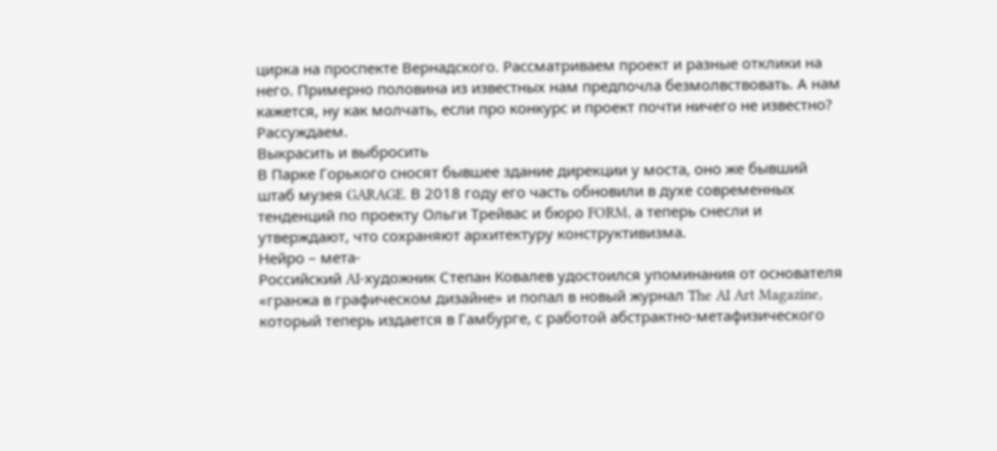цирка на проспекте Вернадского. Рассматриваем проект и разные отклики на него. Примерно половина из известных нам предпочла безмолвствовать. А нам кажется, ну как молчать, если про конкурс и проект почти ничего не известно? Рассуждаем.
Выкрасить и выбросить
В Парке Горького сносят бывшее здание дирекции у моста, оно же бывший штаб музея GARAGE. В 2018 году его часть обновили в духе современных тенденций по проекту Ольги Трейвас и бюро FORM, а теперь снесли и утверждают, что сохраняют архитектуру конструктивизма.
Нейро – мета-
Российский AI-художник Степан Ковалев удостоился упоминания от основателя «гранжа в графическом дизайне» и попал в новый журнал The AI Art Magazine, который теперь издается в Гамбурге, с работой абстрактно-метафизического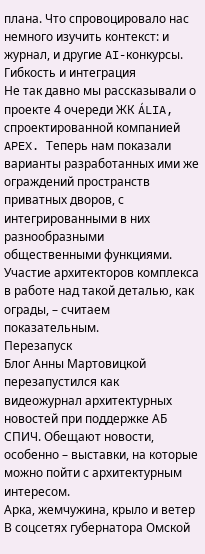плана. Что спровоцировало нас немного изучить контекст: и журнал, и другие AI-конкурсы.
Гибкость и интеграция
Не так давно мы рассказывали о проекте 4 очереди ЖК ÁLIA, спроектированной компанией APEX. Теперь нам показали варианты разработанных ими же ограждений пространств приватных дворов, с интегрированными в них разнообразными общественными функциями. Участие архитекторов комплекса в работе над такой деталью, как ограды, – считаем показательным.
Перезапуск
Блог Анны Мартовицкой перезапустился как видеожурнал архитектурных новостей при поддержке АБ СПИЧ. Обещают новости, особенно – выставки, на которые можно пойти с архитектурным интересом.
Арка, жемчужина, крыло и ветер
В соцсетях губернатора Омской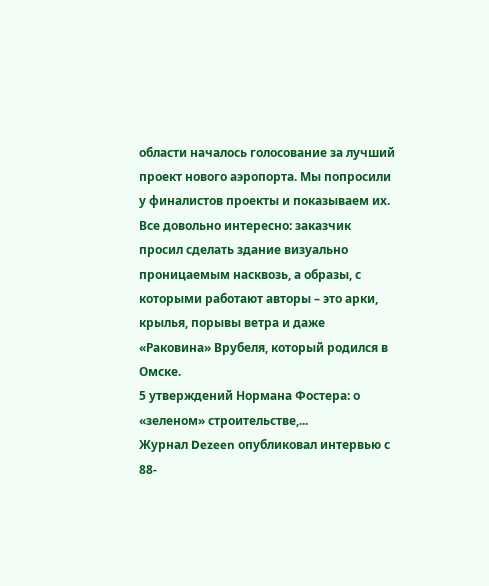области началось голосование за лучший проект нового аэропорта. Мы попросили у финалистов проекты и показываем их. Все довольно интересно: заказчик просил сделать здание визуально проницаемым насквозь, а образы, с которыми работают авторы – это арки, крылья, порывы ветра и даже «Раковина» Врубеля, который родился в Омске.
5 утверждений Нормана Фостера: о «зеленом» строительстве,...
Журнал Dezeen опубликовал интервью с 88-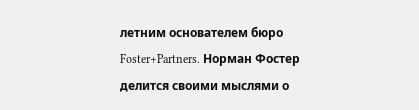летним основателем бюро Foster+Partners. Норман Фостер делится своими мыслями о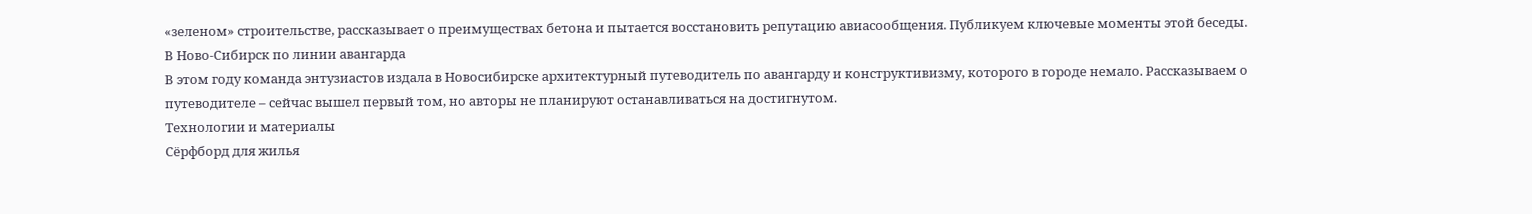«зеленом» строительстве, рассказывает о преимуществах бетона и пытается восстановить репутацию авиасообщения. Публикуем ключевые моменты этой беседы.
В Ново-Сибирск по линии авангарда
В этом году команда энтузиастов издала в Новосибирске архитектурный путеводитель по авангарду и конструктивизму, которого в городе немало. Рассказываем о путеводителе – сейчас вышел первый том, но авторы не планируют останавливаться на достигнутом.
Технологии и материалы
Сёрфборд для жилья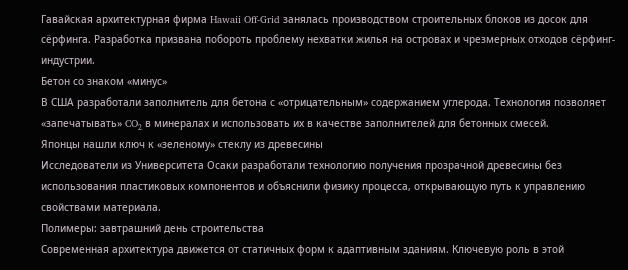Гавайская архитектурная фирма Hawaii Off-Grid занялась производством строительных блоков из досок для сёрфинга. Разработка призвана побороть проблему нехватки жилья на островах и чрезмерных отходов сёрфинг-индустрии.
Бетон со знаком «минус»
В США разработали заполнитель для бетона с «отрицательным» содержанием углерода. Технология позволяет «запечатывать» CO₂ в минералах и использовать их в качестве заполнителей для бетонных смесей.
Японцы нашли ключ к «зеленому» стеклу из древесины
Исследователи из Университета Осаки разработали технологию получения прозрачной древесины без использования пластиковых компонентов и объяснили физику процесса, открывающую путь к управлению свойствами материала.
Полимеры: завтрашний день строительства
Современная архитектура движется от статичных форм к адаптивным зданиям. Ключевую роль в этой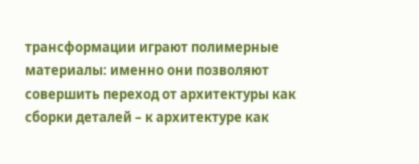трансформации играют полимерные материалы: именно они позволяют совершить переход от архитектуры как сборки деталей – к архитектуре как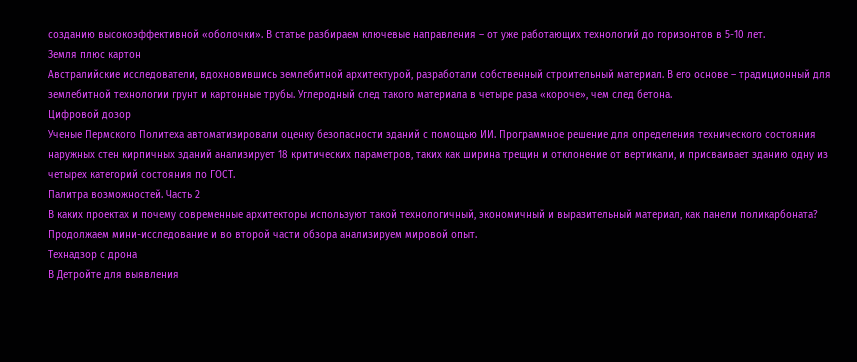созданию высокоэффективной «оболочки». В статье разбираем ключевые направления – от уже работающих технологий до горизонтов в 5-10 лет.
Земля плюс картон
Австралийские исследователи, вдохновившись землебитной архитектурой, разработали собственный строительный материал. В его основе – традиционный для землебитной технологии грунт и картонные трубы. Углеродный след такого материала в четыре раза «короче», чем след бетона.
Цифровой дозор
Ученые Пермского Политеха автоматизировали оценку безопасности зданий с помощью ИИ. Программное решение для определения технического состояния наружных стен кирпичных зданий анализирует 18 критических параметров, таких как ширина трещин и отклонение от вертикали, и присваивает зданию одну из четырех категорий состояния по ГОСТ.
Палитра возможностей. Часть 2
В каких проектах и почему современные архитекторы используют такой технологичный, экономичный и выразительный материал, как панели поликарбоната? Продолжаем мини-исследование и во второй части обзора анализируем мировой опыт.
Технадзор с дрона
В Детройте для выявления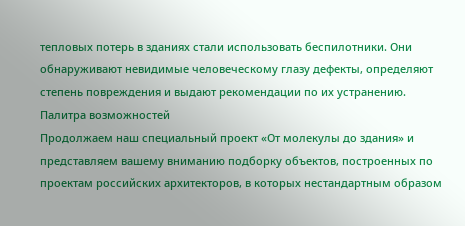тепловых потерь в зданиях стали использовать беспилотники. Они обнаруживают невидимые человеческому глазу дефекты, определяют степень повреждения и выдают рекомендации по их устранению.
Палитра возможностей
Продолжаем наш специальный проект «От молекулы до здания» и представляем вашему вниманию подборку объектов, построенных по проектам российских архитекторов, в которых нестандартным образом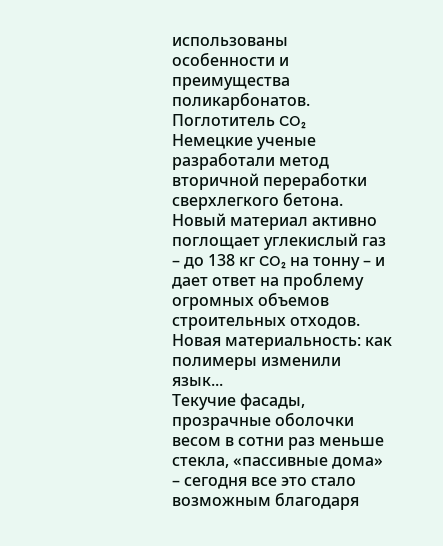использованы особенности и преимущества поликарбонатов.
Поглотитель CO₂
Немецкие ученые разработали метод вторичной переработки сверхлегкого бетона. Новый материал активно поглощает углекислый газ – до 138 кг CO₂ на тонну – и дает ответ на проблему огромных объемов строительных отходов.
Новая материальность: как полимеры изменили язык...
Текучие фасады, прозрачные оболочки весом в сотни раз меньше стекла, «пассивные дома» – сегодня все это стало возможным благодаря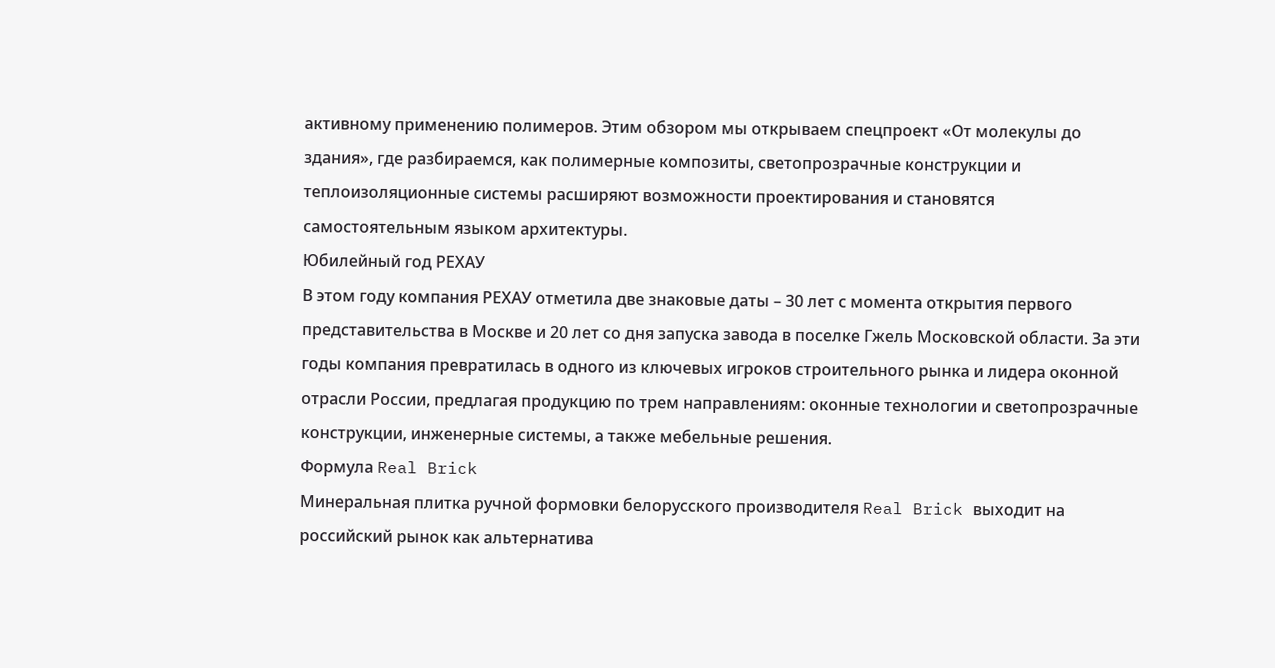активному применению полимеров. Этим обзором мы открываем спецпроект «От молекулы до здания», где разбираемся, как полимерные композиты, светопрозрачные конструкции и теплоизоляционные системы расширяют возможности проектирования и становятся самостоятельным языком архитектуры.
Юбилейный год РЕХАУ
В этом году компания РЕХАУ отметила две знаковые даты – 30 лет с момента открытия первого представительства в Москве и 20 лет со дня запуска завода в поселке Гжель Московской области. За эти годы компания превратилась в одного из ключевых игроков строительного рынка и лидера оконной отрасли России, предлагая продукцию по трем направлениям: оконные технологии и светопрозрачные конструкции, инженерные системы, а также мебельные решения.
Формула Real Brick
Минеральная плитка ручной формовки белорусского производителя Real Brick выходит на российский рынок как альтернатива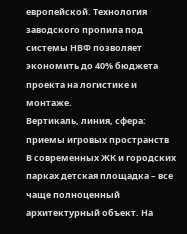европейской. Технология заводского пропила под системы НВФ позволяет экономить до 40% бюджета проекта на логистике и монтаже.
Вертикаль, линия, сфера: приемы игровых пространств
В современных ЖК и городских парках детская площадка – все чаще полноценный архитектурный объект. На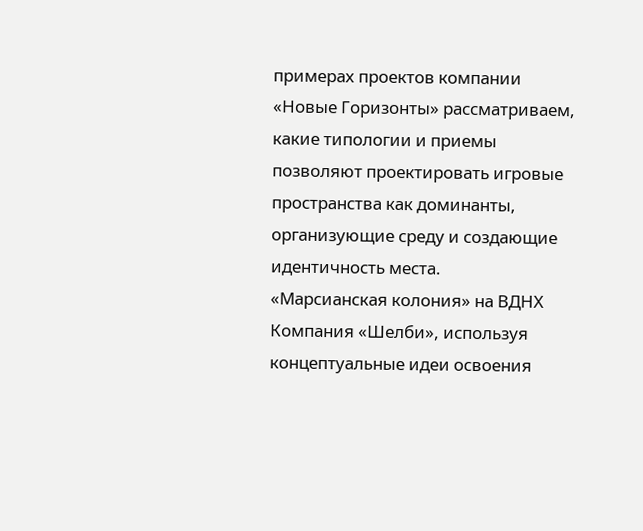примерах проектов компании «Новые Горизонты» рассматриваем, какие типологии и приемы позволяют проектировать игровые пространства как доминанты, организующие среду и создающие идентичность места.
«Марсианская колония» на ВДНХ
Компания «Шелби», используя концептуальные идеи освоения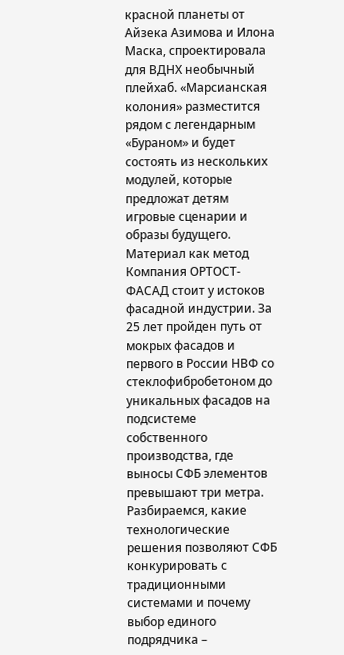красной планеты от Айзека Азимова и Илона Маска, спроектировала для ВДНХ необычный плейхаб. «Марсианская колония» разместится рядом с легендарным «Бураном» и будет состоять из нескольких модулей, которые предложат детям игровые сценарии и образы будущего.
Материал как метод
Компания ОРТОСТ-ФАСАД стоит у истоков фасадной индустрии. За 25 лет пройден путь от мокрых фасадов и первого в России НВФ со стеклофибробетоном до уникальных фасадов на подсистеме собственного производства, где выносы СФБ элементов превышают три метра. Разбираемся, какие технологические решения позволяют СФБ конкурировать с традиционными системами и почему выбор единого подрядчика –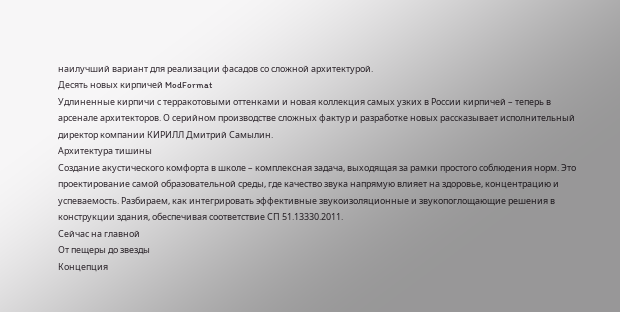наилучший вариант для реализации фасадов со сложной архитектурой.
Десять новых кирпичей ModFormat
Удлиненные кирпичи с терракотовыми оттенками и новая коллекция самых узких в России кирпичей – теперь в арсенале архитекторов. О серийном производстве сложных фактур и разработке новых рассказывает исполнительный директор компании КИРИЛЛ Дмитрий Самылин.
Архитектура тишины
Создание акустического комфорта в школе – комплексная задача, выходящая за рамки простого соблюдения норм. Это проектирование самой образовательной среды, где качество звука напрямую влияет на здоровье, концентрацию и успеваемость. Разбираем, как интегрировать эффективные звукоизоляционные и звукопоглощающие решения в конструкции здания, обеспечивая соответствие СП 51.13330.2011.
Сейчас на главной
От пещеры до звезды
Концепция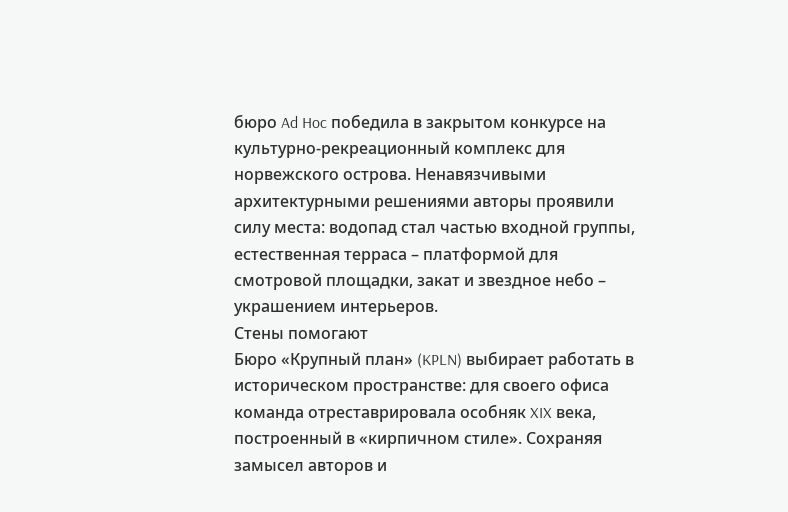бюро Ad Hoc победила в закрытом конкурсе на культурно-рекреационный комплекс для норвежского острова. Ненавязчивыми архитектурными решениями авторы проявили силу места: водопад стал частью входной группы, естественная терраса – платформой для смотровой площадки, закат и звездное небо – украшением интерьеров.
Стены помогают
Бюро «Крупный план» (KPLN) выбирает работать в историческом пространстве: для своего офиса команда отреставрировала особняк XIX века, построенный в «кирпичном стиле». Сохраняя замысел авторов и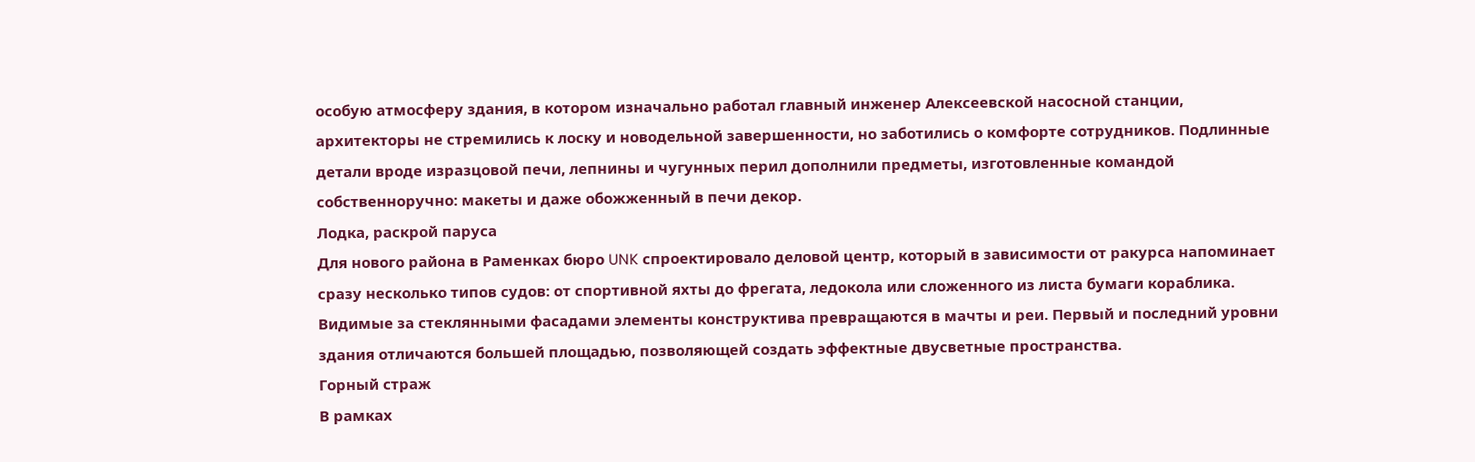особую атмосферу здания, в котором изначально работал главный инженер Алексеевской насосной станции, архитекторы не стремились к лоску и новодельной завершенности, но заботились о комфорте сотрудников. Подлинные детали вроде изразцовой печи, лепнины и чугунных перил дополнили предметы, изготовленные командой собственноручно: макеты и даже обожженный в печи декор.
Лодка, раскрой паруса
Для нового района в Раменках бюро UNK спроектировало деловой центр, который в зависимости от ракурса напоминает сразу несколько типов судов: от спортивной яхты до фрегата, ледокола или сложенного из листа бумаги кораблика. Видимые за стеклянными фасадами элементы конструктива превращаются в мачты и реи. Первый и последний уровни здания отличаются большей площадью, позволяющей создать эффектные двусветные пространства.
Горный страж
В рамках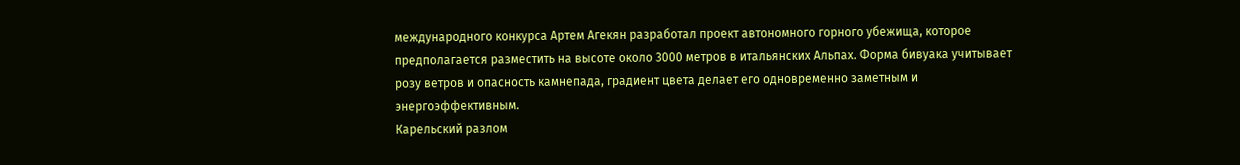международного конкурса Артем Агекян разработал проект автономного горного убежища, которое предполагается разместить на высоте около 3000 метров в итальянских Альпах. Форма бивуака учитывает розу ветров и опасность камнепада, градиент цвета делает его одновременно заметным и энергоэффективным.
Карельский разлом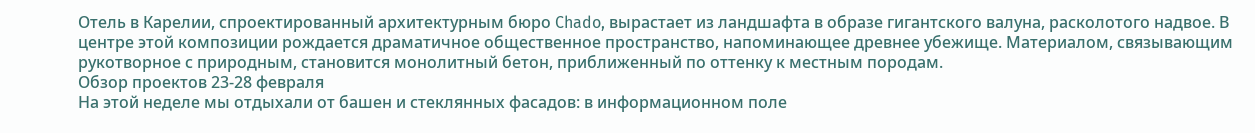Отель в Карелии, спроектированный архитектурным бюро Chado, вырастает из ландшафта в образе гигантского валуна, расколотого надвое. В центре этой композиции рождается драматичное общественное пространство, напоминающее древнее убежище. Материалом, связывающим рукотворное с природным, становится монолитный бетон, приближенный по оттенку к местным породам.
Обзор проектов 23-28 февраля
На этой неделе мы отдыхали от башен и стеклянных фасадов: в информационном поле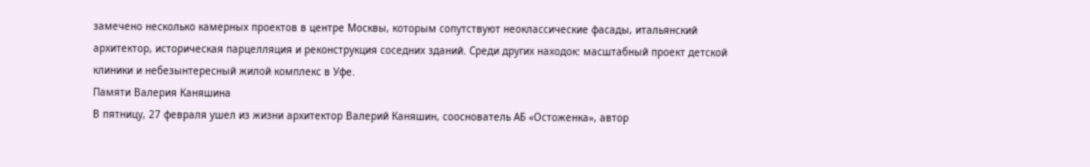замечено несколько камерных проектов в центре Москвы, которым сопутствуют неоклассические фасады, итальянский архитектор, историческая парцелляция и реконструкция соседних зданий. Среди других находок: масштабный проект детской клиники и небезынтересный жилой комплекс в Уфе.
Памяти Валерия Каняшина
В пятницу, 27 февраля ушел из жизни архитектор Валерий Каняшин, сооснователь АБ «Остоженка», автор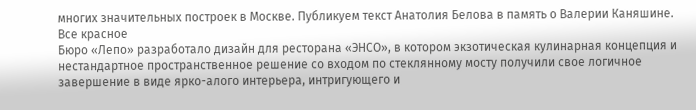многих значительных построек в Москве. Публикуем текст Анатолия Белова в память о Валерии Каняшине.
Все красное
Бюро «Лепо» разработало дизайн для ресторана «ЭНСО», в котором экзотическая кулинарная концепция и нестандартное пространственное решение со входом по стеклянному мосту получили свое логичное завершение в виде ярко-алого интерьера, интригующего и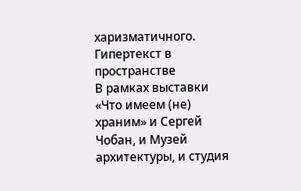харизматичного.
Гипертекст в пространстве
В рамках выставки «Что имеем (не) храним» и Сергей Чобан, и Музей архитектуры, и студия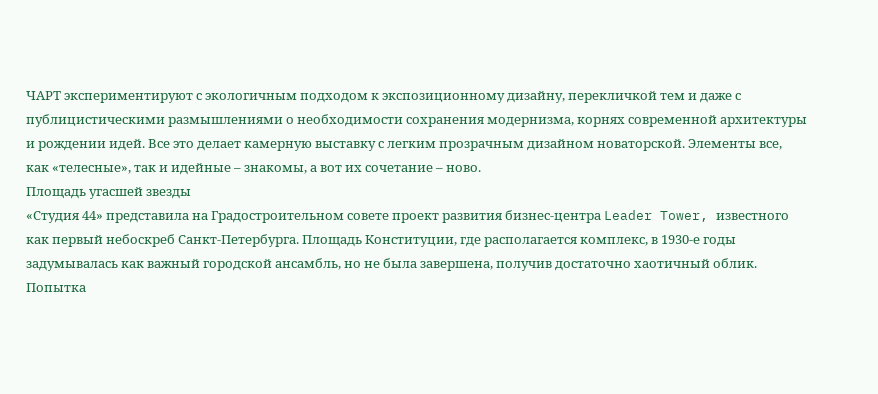ЧАРТ экспериментируют с экологичным подходом к экспозиционному дизайну, перекличкой тем и даже с публицистическими размышлениями о необходимости сохранения модернизма, корнях современной архитектуры и рождении идей. Все это делает камерную выставку с легким прозрачным дизайном новаторской. Элементы все, как «телесные», так и идейные – знакомы, а вот их сочетание – ново.
Площадь угасшей звезды
«Студия 44» представила на Градостроительном совете проект развития бизнес-центра Leader Tower, известного как первый небоскреб Санкт-Петербурга. Площадь Конституции, где располагается комплекс, в 1930-е годы задумывалась как важный городской ансамбль, но не была завершена, получив достаточно хаотичный облик. Попытка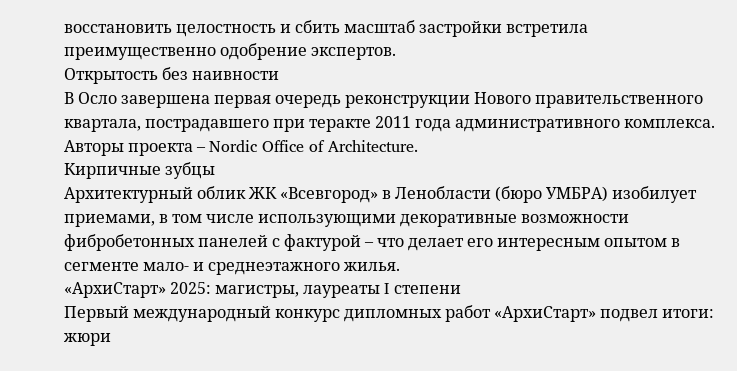восстановить целостность и сбить масштаб застройки встретила преимущественно одобрение экспертов.
Открытость без наивности
В Осло завершена первая очередь реконструкции Нового правительственного квартала, пострадавшего при теракте 2011 года административного комплекса. Авторы проекта – Nordic Office of Architecture.
Кирпичные зубцы
Архитектурный облик ЖК «Всевгород» в Ленобласти (бюро УМБРА) изобилует приемами, в том числе использующими декоративные возможности фибробетонных панелей с фактурой – что делает его интересным опытом в сегменте мало- и среднеэтажного жилья.
«АрхиСтарт» 2025: магистры, лауреаты I степени
Первый международный конкурс дипломных работ «АрхиСтарт» подвел итоги: жюри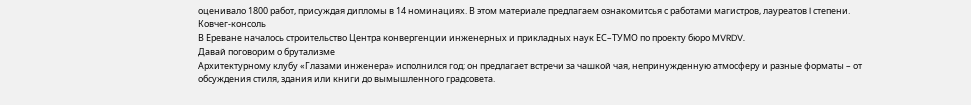оценивало 1800 работ, присуждая дипломы в 14 номинациях. В этом материале предлагаем ознакомитсья с работами магистров, лауреатов I степени.
Ковчег-консоль
В Ереване началось строительство Центра конвергенции инженерных и прикладных наук ЕС–ТУМО по проекту бюро MVRDV.
Давай поговорим о брутализме
Архитектурному клубу «Глазами инженера» исполнился год: он предлагает встречи за чашкой чая, непринужденную атмосферу и разные форматы – от обсуждения стиля, здания или книги до вымышленного градсовета.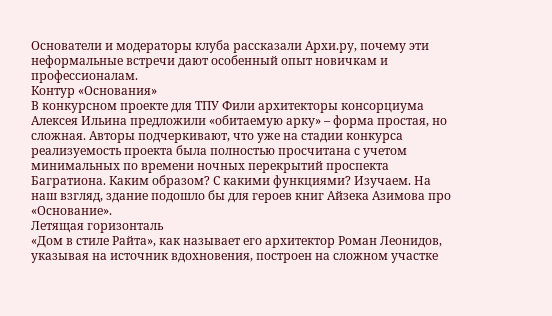Основатели и модераторы клуба рассказали Архи.ру, почему эти неформальные встречи дают особенный опыт новичкам и профессионалам.
Контур «Основания»
В конкурсном проекте для ТПУ Фили архитекторы консорциума Алексея Ильина предложили «обитаемую арку» – форма простая, но сложная. Авторы подчеркивают, что уже на стадии конкурса реализуемость проекта была полностью просчитана с учетом минимальных по времени ночных перекрытий проспекта Багратиона. Каким образом? С какими функциями? Изучаем. На наш взгляд, здание подошло бы для героев книг Айзека Азимова про «Основание».
Летящая горизонталь
«Дом в стиле Райта», как называет его архитектор Роман Леонидов, указывая на источник вдохновения, построен на сложном участке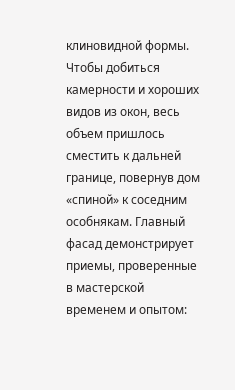клиновидной формы. Чтобы добиться камерности и хороших видов из окон, весь объем пришлось сместить к дальней границе, повернув дом «спиной» к соседним особнякам. Главный фасад демонстрирует приемы, проверенные в мастерской временем и опытом: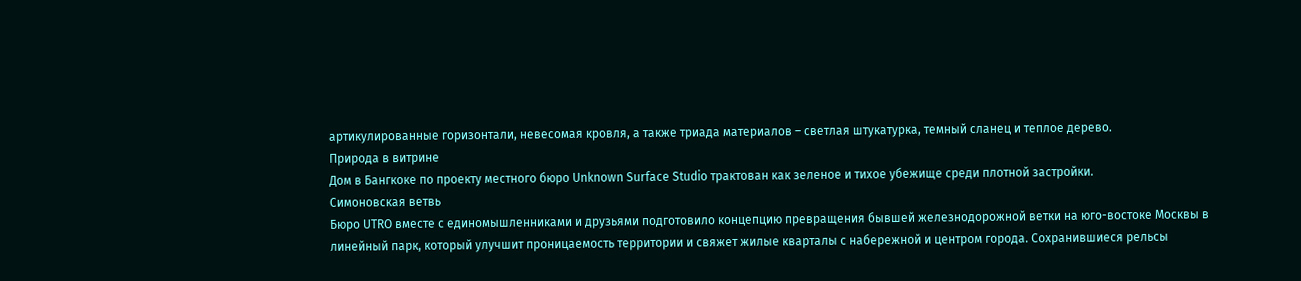артикулированные горизонтали, невесомая кровля, а также триада материалов – светлая штукатурка, темный сланец и теплое дерево.
Природа в витрине
Дом в Бангкоке по проекту местного бюро Unknown Surface Studio трактован как зеленое и тихое убежище среди плотной застройки.
Симоновская ветвь
Бюро UTRO вместе с единомышленниками и друзьями подготовило концепцию превращения бывшей железнодорожной ветки на юго-востоке Москвы в линейный парк, который улучшит проницаемость территории и свяжет жилые кварталы с набережной и центром города. Сохранившиеся рельсы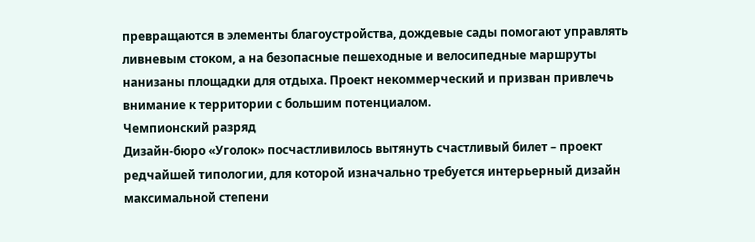превращаются в элементы благоустройства, дождевые сады помогают управлять ливневым стоком, а на безопасные пешеходные и велосипедные маршруты нанизаны площадки для отдыха. Проект некоммерческий и призван привлечь внимание к территории с большим потенциалом.
Чемпионский разряд
Дизайн-бюро «Уголок» посчастливилось вытянуть счастливый билет – проект редчайшей типологии, для которой изначально требуется интерьерный дизайн максимальной степени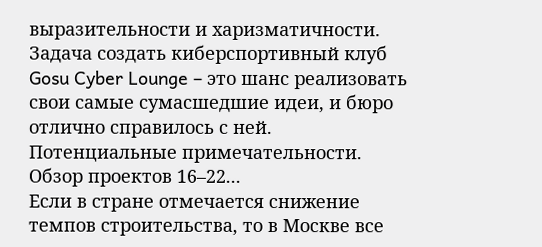выразительности и харизматичности. Задача создать киберспортивный клуб Gosu Cyber Lounge – это шанс реализовать свои самые сумасшедшие идеи, и бюро отлично справилось с ней.
Потенциальные примечательности. Обзор проектов 16–22...
Если в стране отмечается снижение темпов строительства, то в Москве все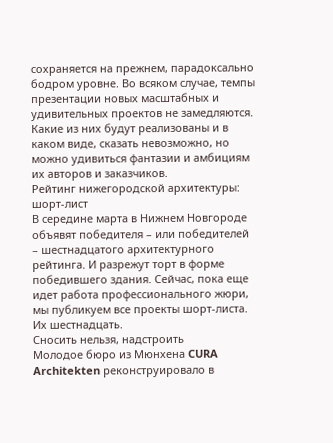сохраняется на прежнем, парадоксально бодром уровне. Во всяком случае, темпы презентации новых масштабных и удивительных проектов не замедляются. Какие из них будут реализованы и в каком виде, сказать невозможно, но можно удивиться фантазии и амбициям их авторов и заказчиков.
Рейтинг нижегородской архитектуры: шорт-лист
В середине марта в Нижнем Новгороде объявят победителя – или победителей – шестнадцатого архитектурного рейтинга. И разрежут торт в форме победившего здания. Сейчас, пока еще идет работа профессионального жюри, мы публикуем все проекты шорт-листа. Их шестнадцать.
Сносить нельзя, надстроить
Молодое бюро из Мюнхена CURA Architekten реконструировало в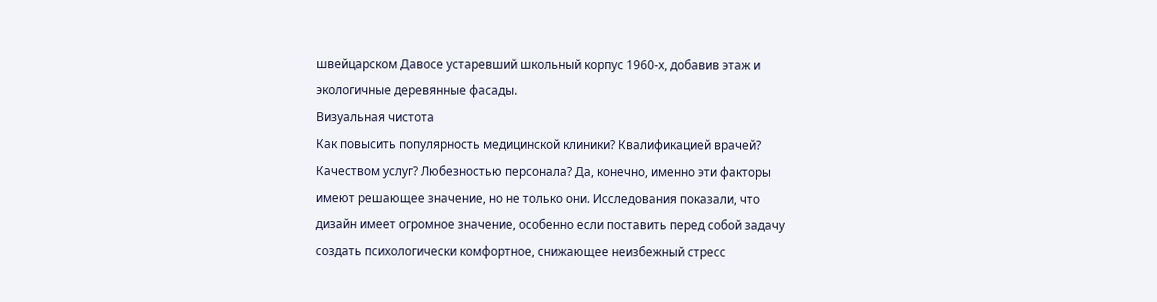швейцарском Давосе устаревший школьный корпус 1960-х, добавив этаж и экологичные деревянные фасады.
Визуальная чистота
Как повысить популярность медицинской клиники? Квалификацией врачей? Качеством услуг? Любезностью персонала? Да, конечно, именно эти факторы имеют решающее значение, но не только они. Исследования показали, что дизайн имеет огромное значение, особенно если поставить перед собой задачу создать психологически комфортное, снижающее неизбежный стресс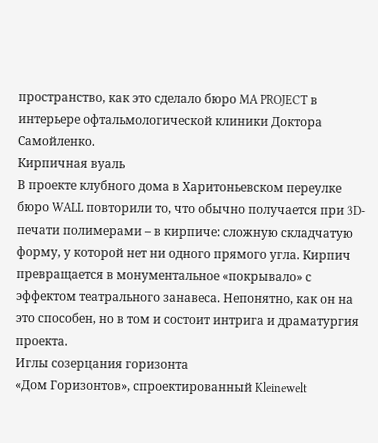пространство, как это сделало бюро MA PROJECT в интерьере офтальмологической клиники Доктора Самойленко.
Кирпичная вуаль
В проекте клубного дома в Харитоньевском переулке бюро WALL повторили то, что обычно получается при 3D-печати полимерами – в кирпиче: сложную складчатую форму, у которой нет ни одного прямого угла. Кирпич превращается в монументальное «покрывало» с эффектом театрального занавеса. Непонятно, как он на это способен, но в том и состоит интрига и драматургия проекта.
Иглы созерцания горизонта
«Дом Горизонтов», спроектированный Kleinewelt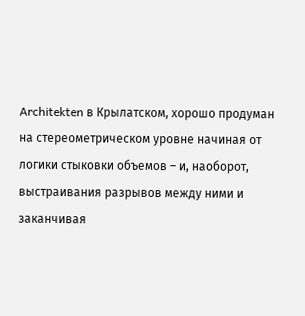Architekten в Крылатском, хорошо продуман на стереометрическом уровне начиная от логики стыковки объемов – и, наоборот, выстраивания разрывов между ними и заканчивая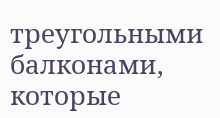треугольными балконами, которые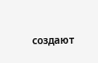создают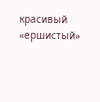красивый «ершистый»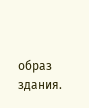образ здания.